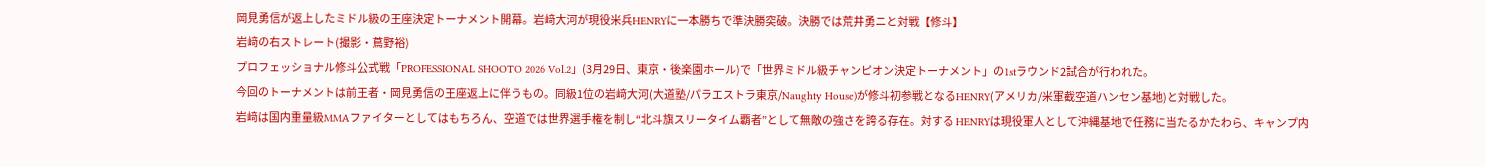岡見勇信が返上したミドル級の王座決定トーナメント開幕。岩﨑大河が現役米兵HENRYに一本勝ちで準決勝突破。決勝では荒井勇ニと対戦【修斗】
岩﨑の右ストレート(撮影・蔦野裕)
プロフェッショナル修斗公式戦「PROFESSIONAL SHOOTO 2026 Vol.2」(3月29日、東京・後楽園ホール)で「世界ミドル級チャンピオン決定トーナメント」の1stラウンド2試合が行われた。
今回のトーナメントは前王者・岡見勇信の王座返上に伴うもの。同級1位の岩﨑大河(大道塾/パラエストラ東京/Naughty House)が修斗初参戦となるHENRY(アメリカ/米軍截空道ハンセン基地)と対戦した。
岩﨑は国内重量級MMAファイターとしてはもちろん、空道では世界選手権を制し“北斗旗スリータイム覇者”として無敵の強さを誇る存在。対する HENRYは現役軍人として沖縄基地で任務に当たるかたわら、キャンプ内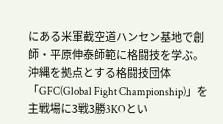にある米軍截空道ハンセン基地で創師・平原伸泰師範に格闘技を学ぶ。沖縄を拠点とする格闘技団体「GFC(Global Fight Championship)」を主戦場に3戦3勝3KOとい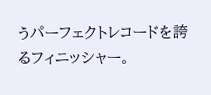うパーフェクトレコードを誇るフィニッシャー。